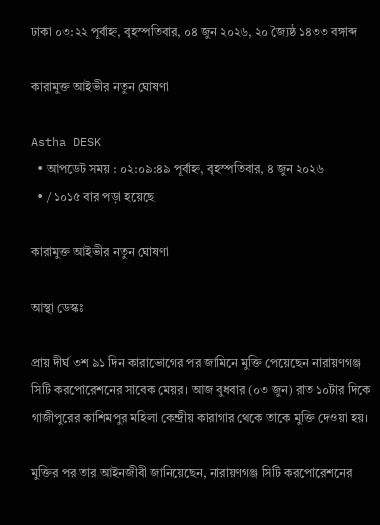ঢাকা ০৩:২২ পূর্বাহ্ন, বৃহস্পতিবার, ০৪ জুন ২০২৬, ২০ জ্যৈষ্ঠ ১৪৩৩ বঙ্গাব্দ

কারামুক্ত আইভীর নতুন ঘোষণা

Astha DESK
  • আপডেট সময় : ০২:০৯:৪৯ পূর্বাহ্ন, বৃহস্পতিবার, ৪ জুন ২০২৬
  • / ১০১৫ বার পড়া হয়েছে

কারামুক্ত আইভীর নতুন ঘোষণা

আস্থা ডেস্কঃ

প্রায় দীর্ঘ ৩শ ৯১ দিন কারাভোগের পর জামিনে মুক্তি পেয়েছেন নারায়ণগঞ্জ সিটি করপোরেশনের সাবেক মেয়র। আজ বুধবার (০৩ জুন) রাত ১০টার দিকে গাজীপুরের কাশিমপুর মহিলা কেন্দ্রীয় কারাগার থেকে তাকে মুক্তি দেওয়া হয়।

মুক্তির পর তার আইনজীবী জানিয়েছেন, নারায়ণগঞ্জ সিটি করপোরেশনের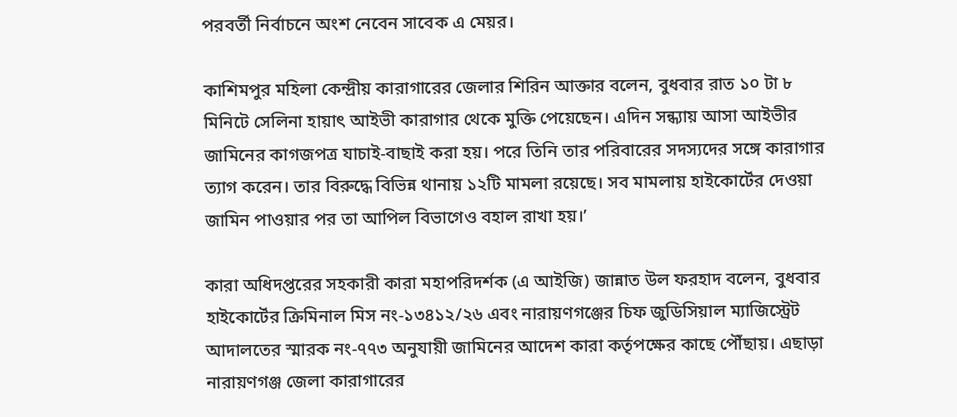পরবর্তী নির্বাচনে অংশ নেবেন সাবেক এ মেয়র।

কাশিমপুর মহিলা কেন্দ্রীয় কারাগারের জেলার শিরিন আক্তার বলেন, বুধবার রাত ১০ টা ৮ মিনিটে সেলিনা হায়াৎ আইভী কারাগার থেকে মুক্তি পেয়েছেন। এদিন সন্ধ্যায় আসা আইভীর জামিনের কাগজপত্র যাচাই-বাছাই করা হয়। পরে তিনি তার পরিবারের সদস্যদের সঙ্গে কারাগার ত্যাগ করেন। তার বিরুদ্ধে বিভিন্ন থানায় ১২টি মামলা রয়েছে। সব মামলায় হাইকোর্টের দেওয়া জামিন পাওয়ার পর তা আপিল বিভাগেও বহাল রাখা হয়।’

কারা অধিদপ্তরের সহকারী কারা মহাপরিদর্শক (এ আইজি) জান্নাত উল ফরহাদ বলেন, বুধবার হাইকোর্টের ক্রিমিনাল মিস নং-১৩৪১২/২৬ এবং নারায়ণগঞ্জের চিফ জুডিসিয়াল ম্যাজিস্ট্রেট আদালতের স্মারক নং-৭৭৩ অনুযায়ী জামিনের আদেশ কারা কর্তৃপক্ষের কাছে পৌঁছায়। এছাড়া নারায়ণগঞ্জ জেলা কারাগারের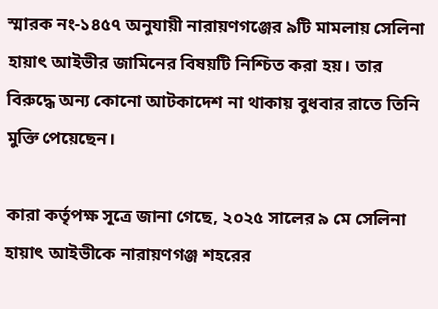স্মারক নং-১৪৫৭ অনুযায়ী নারায়ণগঞ্জের ৯টি মামলায় সেলিনা হায়াৎ আইভীর জামিনের বিষয়টি নিশ্চিত করা হয়। তার বিরুদ্ধে অন্য কোনো আটকাদেশ না থাকায় বুধবার রাতে তিনি মুক্তি পেয়েছেন।

কারা কর্তৃপক্ষ সূত্রে জানা গেছে, ২০২৫ সালের ৯ মে সেলিনা হায়াৎ আইভীকে নারায়ণগঞ্জ শহরের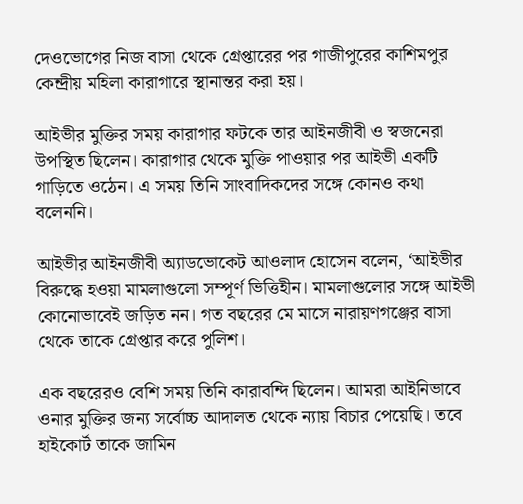দেওভোগের নিজ বাসা থেকে গ্রেপ্তারের পর গাজীপুরের কাশিমপুর কেন্দ্রীয় মহিলা কারাগারে স্থানান্তর করা হয়।

আইভীর মুক্তির সময় কারাগার ফটকে তার আইনজীবী ও স্বজনেরা উপস্থিত ছিলেন। কারাগার থেকে মুক্তি পাওয়ার পর আইভী একটি গাড়িতে ওঠেন। এ সময় তিনি সাংবাদিকদের সঙ্গে কোনও কথা বলেননি।

আইভীর আইনজীবী অ্যাডভোকেট আওলাদ হোসেন বলেন, ‘আইভীর বিরুদ্ধে হওয়া মামলাগুলো সম্পূর্ণ ভিত্তিহীন। মামলাগুলোর সঙ্গে আইভী কোনোভাবেই জড়িত নন। গত বছরের মে মাসে নারায়ণগঞ্জের বাসা থেকে তাকে গ্রেপ্তার করে পুলিশ।

এক বছরেরও বেশি সময় তিনি কারাবন্দি ছিলেন। আমরা আইনিভাবে ওনার মুক্তির জন্য সর্বোচ্চ আদালত থেকে ন্যায় বিচার পেয়েছি। তবে হাইকোর্ট তাকে জামিন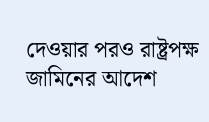দেওয়ার পরও রাষ্ট্রপক্ষ জামিনের আদেশ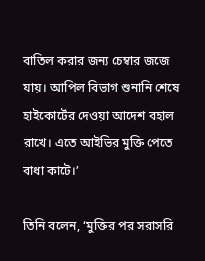বাতিল করার জন্য চেম্বার জজে যায়। আপিল বিভাগ শুনানি শেষে হাইকোর্টের দেওয়া আদেশ বহাল রাখে। এতে আইভির মুক্তি পেতে বাধা কাটে।’

তিনি বলেন, ‘মুক্তির পর সরাসরি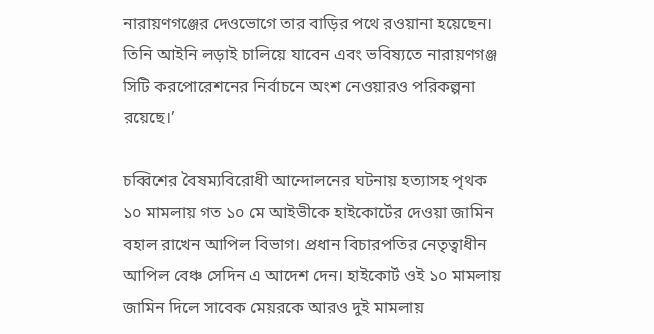নারায়ণগঞ্জের দেওভোগে তার বাড়ির পথে রওয়ানা হয়েছেন। তিনি আইনি লড়াই চালিয়ে যাবেন এবং ভবিষ্যতে নারায়ণগঞ্জ সিটি করপোরেশনের নির্বাচনে অংশ নেওয়ারও পরিকল্পনা রয়েছে।’

চব্বিশের বৈষম্যবিরোধী আন্দোলনের ঘটনায় হত্যাসহ পৃথক ১০ মামলায় গত ১০ মে আইভীকে হাইকোর্টের দেওয়া জামিন বহাল রাখেন আপিল বিভাগ। প্রধান বিচারপতির নেতৃত্বাধীন আপিল বেঞ্চ সেদিন এ আদেশ দেন। হাইকোর্ট ওই ১০ মামলায় জামিন দিলে সাবেক মেয়রকে আরও দুই মামলায়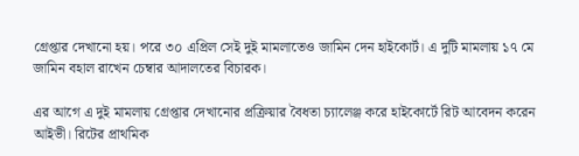গ্রেপ্তার দেখানো হয়। পরে ৩০ এপ্রিল সেই দুই মামলাতেও জামিন দেন হাইকোর্ট। এ দুটি মামলায় ১৭ মে জামিন বহাল রাখেন চেম্বার আদালতের বিচারক।

এর আগে এ দুই মামলায় গ্রেপ্তার দেখানোর প্রক্রিয়ার বৈধতা চ্যালেঞ্জ করে হাইকোর্টে রিট আবেদন করেন আইভী। রিটের প্রাথমিক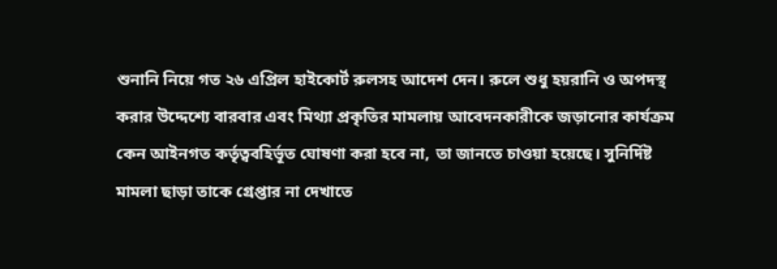শুনানি নিয়ে গত ২৬ এপ্রিল হাইকোর্ট রুলসহ আদেশ দেন। রুলে শুধু হয়রানি ও অপদস্থ করার উদ্দেশ্যে বারবার এবং মিথ্যা প্রকৃতির মামলায় আবেদনকারীকে জড়ানোর কার্যক্রম কেন আইনগত কর্তৃত্ববহির্ভূত ঘোষণা করা হবে না, তা জানতে চাওয়া হয়েছে। সুনির্দিষ্ট মামলা ছাড়া তাকে গ্রেপ্তার না দেখাতে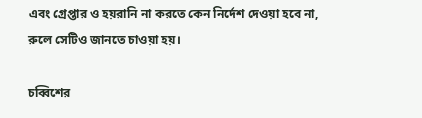এবং গ্রেপ্তার ও হয়রানি না করতে কেন নির্দেশ দেওয়া হবে না, রুলে সেটিও জানতে চাওয়া হয়।

চব্বিশের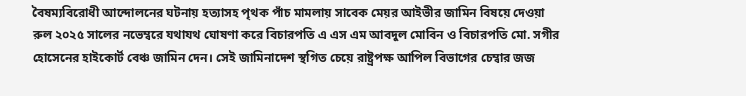বৈষম্যবিরোধী আন্দোলনের ঘটনায় হত্যাসহ পৃথক পাঁচ মামলায় সাবেক মেয়র আইভীর জামিন বিষয়ে দেওয়া রুল ২০২৫ সালের নভেম্বরে যথাযথ ঘোষণা করে বিচারপতি এ এস এম আবদুল মোবিন ও বিচারপতি মো. সগীর হোসেনের হাইকোর্ট বেঞ্চ জামিন দেন। সেই জামিনাদেশ স্থগিত চেয়ে রাষ্ট্রপক্ষ আপিল বিভাগের চেম্বার জজ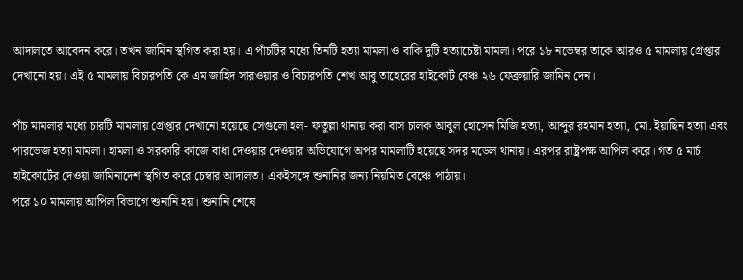আদালতে আবেদন করে। তখন জামিন স্থগিত করা হয়। এ পাঁচটির মধ্যে তিনটি হত্যা মামলা ও বাকি দুটি হত্যাচেষ্টা মামলা। পরে ১৮ নভেম্বর তাকে আরও ৫ মামলায় গ্রেপ্তার দেখানো হয়। এই ৫ মামলায় বিচারপতি কে এম জাহিদ সারওয়ার ও বিচারপতি শেখ আবু তাহেরের হাইকোর্ট বেঞ্চ ২৬ ফেব্রুয়ারি জামিন দেন।

পাঁচ মামলার মধ্যে চারটি মামলায় গ্রেপ্তার দেখানো হয়েছে সেগুলো হল- ফতুল্লা থানায় করা বাস চালক আবুল হোসেন মিজি হত্যা, আব্দুর রহমান হত্যা, মো. ইয়াছিন হত্যা এবং পারভেজ হত্যা মামলা। হামলা ও সরকারি কাজে বাধা দেওয়ার দেওয়ার অভিযোগে অপর মামলাটি হয়েছে সদর মডেল থানায়। এরপর রাষ্ট্রপক্ষ আপিল করে। গত ৫ মার্চ হাইকোর্টের দেওয়া জামিনাদেশ স্থগিত করে চেম্বার আদালত। একইসঙ্গে শুনানির জন্য নিয়মিত বেঞ্চে পাঠায়।
পরে ১০ মামলায় আপিল বিভাগে শুনানি হয়। শুনানি শেষে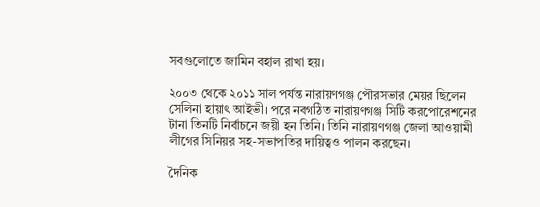সবগুলোতে জামিন বহাল রাখা হয়।

২০০৩ থেকে ২০১১ সাল পর্যন্ত নারায়ণগঞ্জ পৌরসভার মেয়র ছিলেন সেলিনা হায়াৎ আইভী। পরে নবগঠিত নারায়ণগঞ্জ সিটি করপোরেশনের টানা তিনটি নির্বাচনে জয়ী হন তিনি। তিনি নারায়ণগঞ্জ জেলা আওয়ামী লীগের সিনিয়র সহ-সভাপতির দায়িত্বও পালন করছেন।

দৈনিক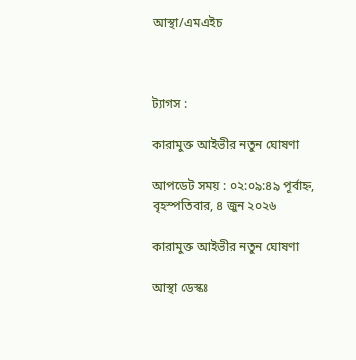আস্থা/এমএইচ



ট্যাগস :

কারামুক্ত আইভীর নতুন ঘোষণা

আপডেট সময় : ০২:০৯:৪৯ পূর্বাহ্ন, বৃহস্পতিবার, ৪ জুন ২০২৬

কারামুক্ত আইভীর নতুন ঘোষণা

আস্থা ডেস্কঃ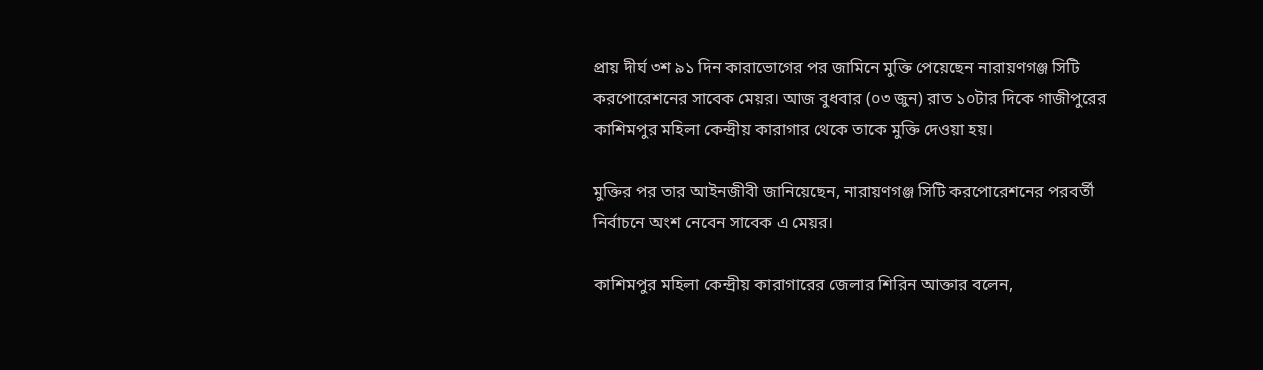প্রায় দীর্ঘ ৩শ ৯১ দিন কারাভোগের পর জামিনে মুক্তি পেয়েছেন নারায়ণগঞ্জ সিটি করপোরেশনের সাবেক মেয়র। আজ বুধবার (০৩ জুন) রাত ১০টার দিকে গাজীপুরের কাশিমপুর মহিলা কেন্দ্রীয় কারাগার থেকে তাকে মুক্তি দেওয়া হয়।

মুক্তির পর তার আইনজীবী জানিয়েছেন, নারায়ণগঞ্জ সিটি করপোরেশনের পরবর্তী নির্বাচনে অংশ নেবেন সাবেক এ মেয়র।

কাশিমপুর মহিলা কেন্দ্রীয় কারাগারের জেলার শিরিন আক্তার বলেন,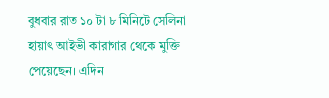বুধবার রাত ১০ টা ৮ মিনিটে সেলিনা হায়াৎ আইভী কারাগার থেকে মুক্তি পেয়েছেন। এদিন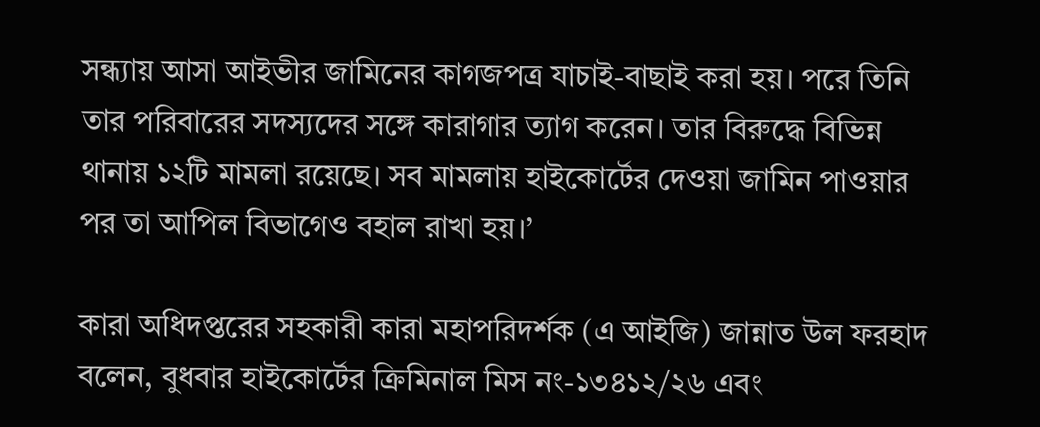সন্ধ্যায় আসা আইভীর জামিনের কাগজপত্র যাচাই-বাছাই করা হয়। পরে তিনি তার পরিবারের সদস্যদের সঙ্গে কারাগার ত্যাগ করেন। তার বিরুদ্ধে বিভিন্ন থানায় ১২টি মামলা রয়েছে। সব মামলায় হাইকোর্টের দেওয়া জামিন পাওয়ার পর তা আপিল বিভাগেও বহাল রাখা হয়।’

কারা অধিদপ্তরের সহকারী কারা মহাপরিদর্শক (এ আইজি) জান্নাত উল ফরহাদ বলেন, বুধবার হাইকোর্টের ক্রিমিনাল মিস নং-১৩৪১২/২৬ এবং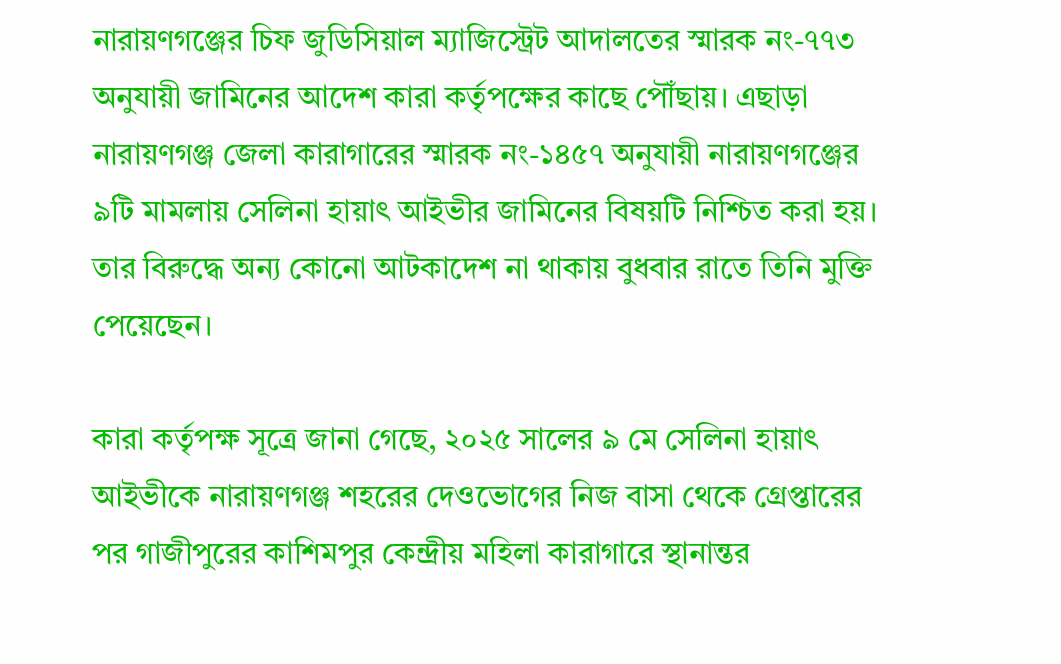নারায়ণগঞ্জের চিফ জুডিসিয়াল ম্যাজিস্ট্রেট আদালতের স্মারক নং-৭৭৩ অনুযায়ী জামিনের আদেশ কারা কর্তৃপক্ষের কাছে পৌঁছায়। এছাড়া নারায়ণগঞ্জ জেলা কারাগারের স্মারক নং-১৪৫৭ অনুযায়ী নারায়ণগঞ্জের ৯টি মামলায় সেলিনা হায়াৎ আইভীর জামিনের বিষয়টি নিশ্চিত করা হয়। তার বিরুদ্ধে অন্য কোনো আটকাদেশ না থাকায় বুধবার রাতে তিনি মুক্তি পেয়েছেন।

কারা কর্তৃপক্ষ সূত্রে জানা গেছে, ২০২৫ সালের ৯ মে সেলিনা হায়াৎ আইভীকে নারায়ণগঞ্জ শহরের দেওভোগের নিজ বাসা থেকে গ্রেপ্তারের পর গাজীপুরের কাশিমপুর কেন্দ্রীয় মহিলা কারাগারে স্থানান্তর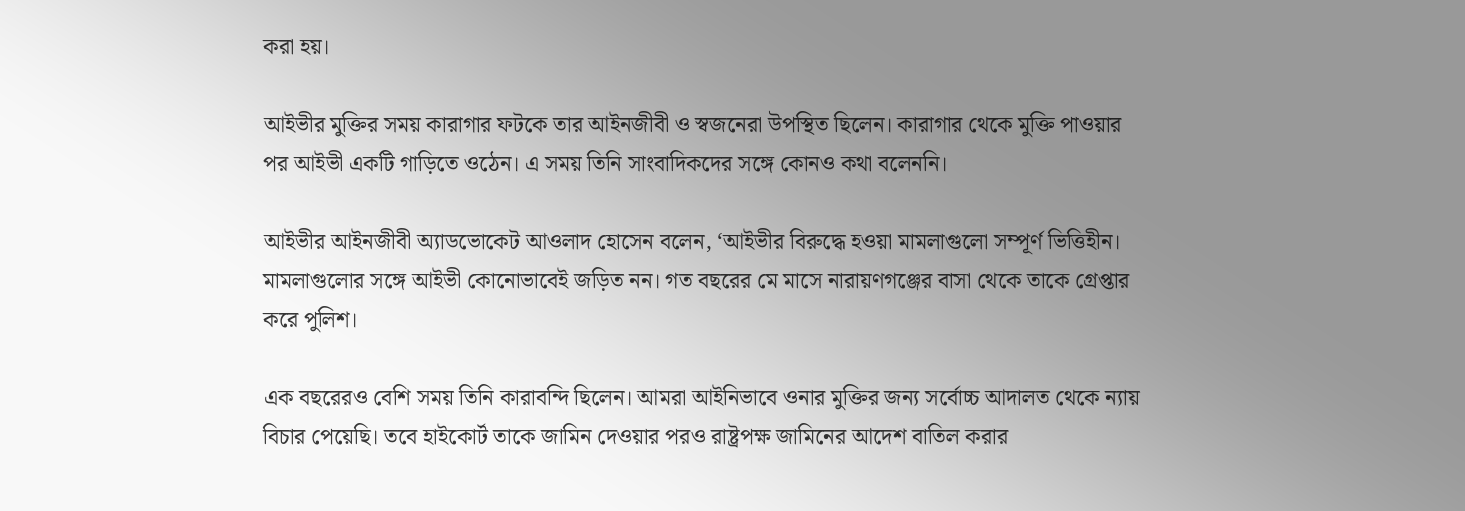করা হয়।

আইভীর মুক্তির সময় কারাগার ফটকে তার আইনজীবী ও স্বজনেরা উপস্থিত ছিলেন। কারাগার থেকে মুক্তি পাওয়ার পর আইভী একটি গাড়িতে ওঠেন। এ সময় তিনি সাংবাদিকদের সঙ্গে কোনও কথা বলেননি।

আইভীর আইনজীবী অ্যাডভোকেট আওলাদ হোসেন বলেন, ‘আইভীর বিরুদ্ধে হওয়া মামলাগুলো সম্পূর্ণ ভিত্তিহীন। মামলাগুলোর সঙ্গে আইভী কোনোভাবেই জড়িত নন। গত বছরের মে মাসে নারায়ণগঞ্জের বাসা থেকে তাকে গ্রেপ্তার করে পুলিশ।

এক বছরেরও বেশি সময় তিনি কারাবন্দি ছিলেন। আমরা আইনিভাবে ওনার মুক্তির জন্য সর্বোচ্চ আদালত থেকে ন্যায় বিচার পেয়েছি। তবে হাইকোর্ট তাকে জামিন দেওয়ার পরও রাষ্ট্রপক্ষ জামিনের আদেশ বাতিল করার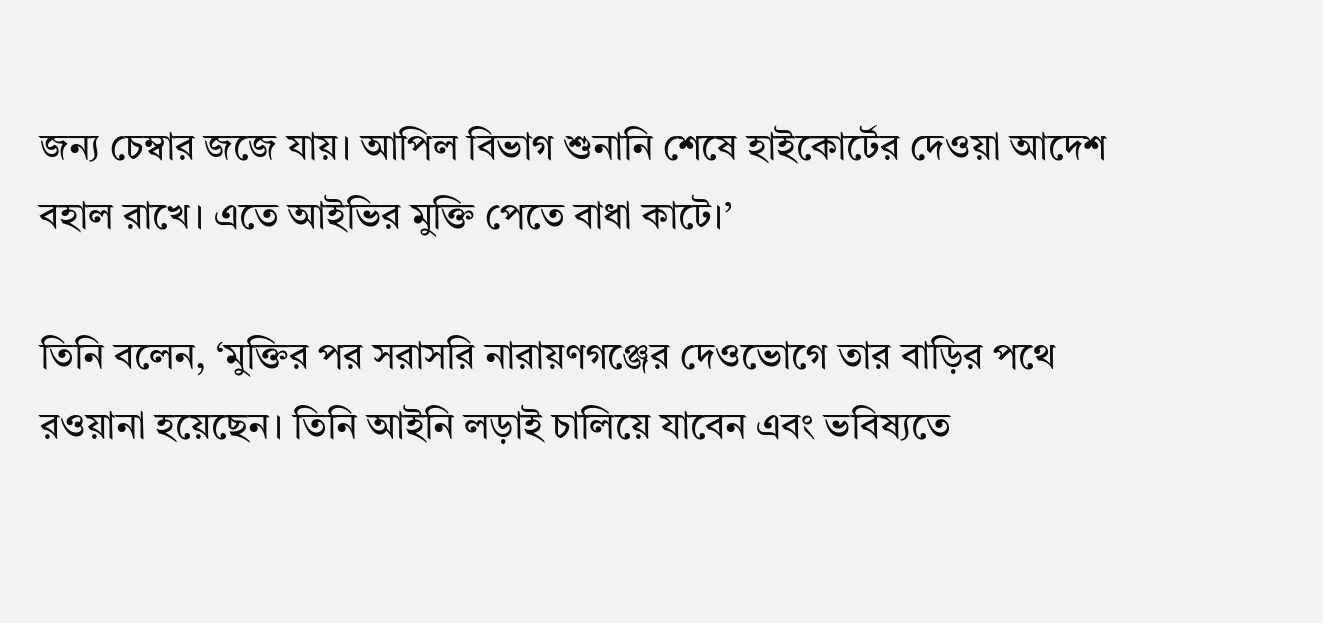জন্য চেম্বার জজে যায়। আপিল বিভাগ শুনানি শেষে হাইকোর্টের দেওয়া আদেশ বহাল রাখে। এতে আইভির মুক্তি পেতে বাধা কাটে।’

তিনি বলেন, ‘মুক্তির পর সরাসরি নারায়ণগঞ্জের দেওভোগে তার বাড়ির পথে রওয়ানা হয়েছেন। তিনি আইনি লড়াই চালিয়ে যাবেন এবং ভবিষ্যতে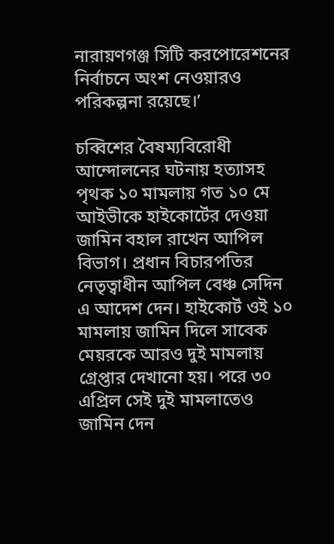নারায়ণগঞ্জ সিটি করপোরেশনের নির্বাচনে অংশ নেওয়ারও পরিকল্পনা রয়েছে।’

চব্বিশের বৈষম্যবিরোধী আন্দোলনের ঘটনায় হত্যাসহ পৃথক ১০ মামলায় গত ১০ মে আইভীকে হাইকোর্টের দেওয়া জামিন বহাল রাখেন আপিল বিভাগ। প্রধান বিচারপতির নেতৃত্বাধীন আপিল বেঞ্চ সেদিন এ আদেশ দেন। হাইকোর্ট ওই ১০ মামলায় জামিন দিলে সাবেক মেয়রকে আরও দুই মামলায় গ্রেপ্তার দেখানো হয়। পরে ৩০ এপ্রিল সেই দুই মামলাতেও জামিন দেন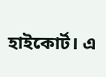হাইকোর্ট। এ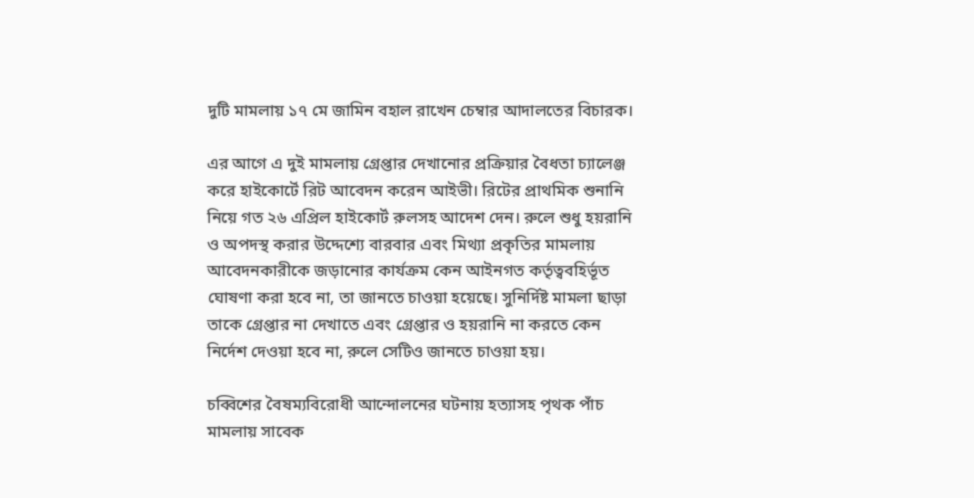দুটি মামলায় ১৭ মে জামিন বহাল রাখেন চেম্বার আদালতের বিচারক।

এর আগে এ দুই মামলায় গ্রেপ্তার দেখানোর প্রক্রিয়ার বৈধতা চ্যালেঞ্জ করে হাইকোর্টে রিট আবেদন করেন আইভী। রিটের প্রাথমিক শুনানি নিয়ে গত ২৬ এপ্রিল হাইকোর্ট রুলসহ আদেশ দেন। রুলে শুধু হয়রানি ও অপদস্থ করার উদ্দেশ্যে বারবার এবং মিথ্যা প্রকৃতির মামলায় আবেদনকারীকে জড়ানোর কার্যক্রম কেন আইনগত কর্তৃত্ববহির্ভূত ঘোষণা করা হবে না, তা জানতে চাওয়া হয়েছে। সুনির্দিষ্ট মামলা ছাড়া তাকে গ্রেপ্তার না দেখাতে এবং গ্রেপ্তার ও হয়রানি না করতে কেন নির্দেশ দেওয়া হবে না, রুলে সেটিও জানতে চাওয়া হয়।

চব্বিশের বৈষম্যবিরোধী আন্দোলনের ঘটনায় হত্যাসহ পৃথক পাঁচ মামলায় সাবেক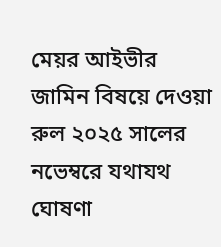মেয়র আইভীর জামিন বিষয়ে দেওয়া রুল ২০২৫ সালের নভেম্বরে যথাযথ ঘোষণা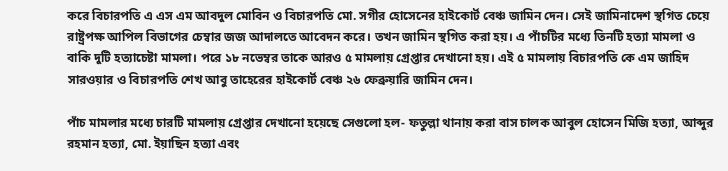করে বিচারপতি এ এস এম আবদুল মোবিন ও বিচারপতি মো. সগীর হোসেনের হাইকোর্ট বেঞ্চ জামিন দেন। সেই জামিনাদেশ স্থগিত চেয়ে রাষ্ট্রপক্ষ আপিল বিভাগের চেম্বার জজ আদালতে আবেদন করে। তখন জামিন স্থগিত করা হয়। এ পাঁচটির মধ্যে তিনটি হত্যা মামলা ও বাকি দুটি হত্যাচেষ্টা মামলা। পরে ১৮ নভেম্বর তাকে আরও ৫ মামলায় গ্রেপ্তার দেখানো হয়। এই ৫ মামলায় বিচারপতি কে এম জাহিদ সারওয়ার ও বিচারপতি শেখ আবু তাহেরের হাইকোর্ট বেঞ্চ ২৬ ফেব্রুয়ারি জামিন দেন।

পাঁচ মামলার মধ্যে চারটি মামলায় গ্রেপ্তার দেখানো হয়েছে সেগুলো হল- ফতুল্লা থানায় করা বাস চালক আবুল হোসেন মিজি হত্যা, আব্দুর রহমান হত্যা, মো. ইয়াছিন হত্যা এবং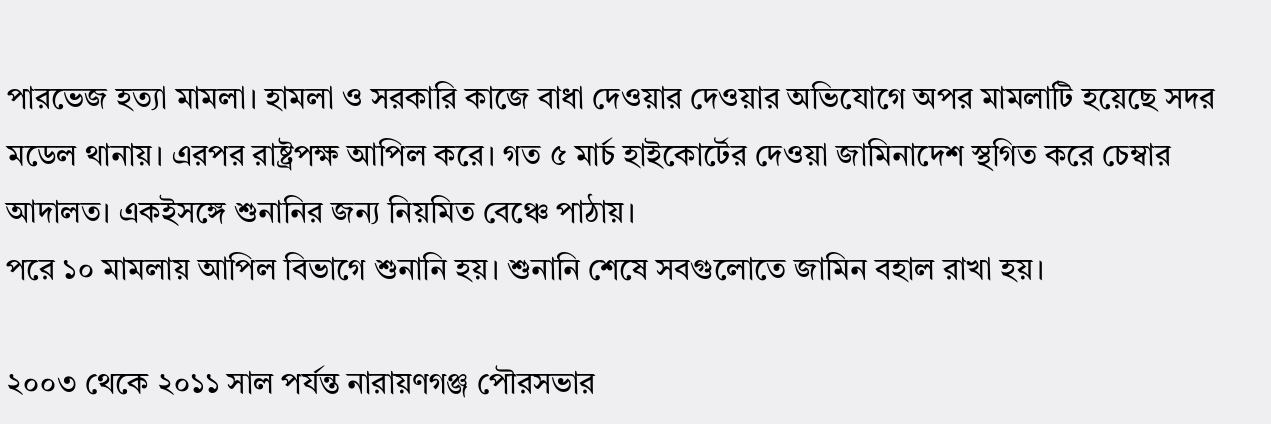পারভেজ হত্যা মামলা। হামলা ও সরকারি কাজে বাধা দেওয়ার দেওয়ার অভিযোগে অপর মামলাটি হয়েছে সদর মডেল থানায়। এরপর রাষ্ট্রপক্ষ আপিল করে। গত ৫ মার্চ হাইকোর্টের দেওয়া জামিনাদেশ স্থগিত করে চেম্বার আদালত। একইসঙ্গে শুনানির জন্য নিয়মিত বেঞ্চে পাঠায়।
পরে ১০ মামলায় আপিল বিভাগে শুনানি হয়। শুনানি শেষে সবগুলোতে জামিন বহাল রাখা হয়।

২০০৩ থেকে ২০১১ সাল পর্যন্ত নারায়ণগঞ্জ পৌরসভার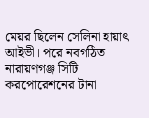মেয়র ছিলেন সেলিনা হায়াৎ আইভী। পরে নবগঠিত নারায়ণগঞ্জ সিটি করপোরেশনের টানা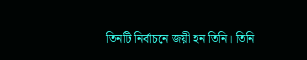তিনটি নির্বাচনে জয়ী হন তিনি। তিনি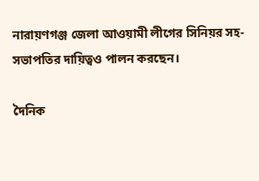নারায়ণগঞ্জ জেলা আওয়ামী লীগের সিনিয়র সহ-সভাপতির দায়িত্বও পালন করছেন।

দৈনিক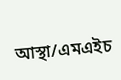আস্থা/এমএইচ